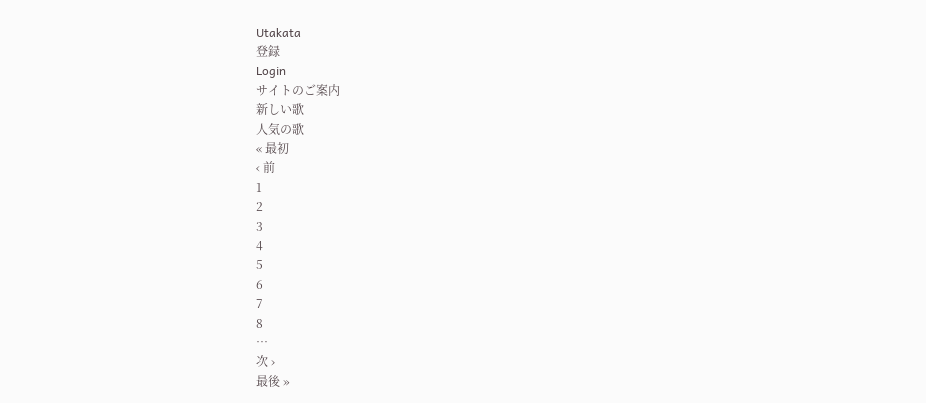Utakata
登録
Login
サイトのご案内
新しい歌
人気の歌
« 最初
‹ 前
1
2
3
4
5
6
7
8
…
次 ›
最後 »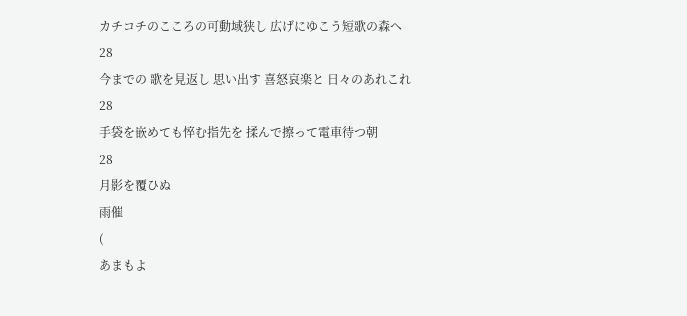カチコチのこころの可動域狭し 広げにゆこう短歌の森へ
28
今までの 歌を見返し 思い出す 喜怒哀楽と 日々のあれこれ
28
手袋を嵌めても悴む指先を 揉んで擦って電車待つ朝
28
月影を覆ひぬ
雨催
(
あまもよ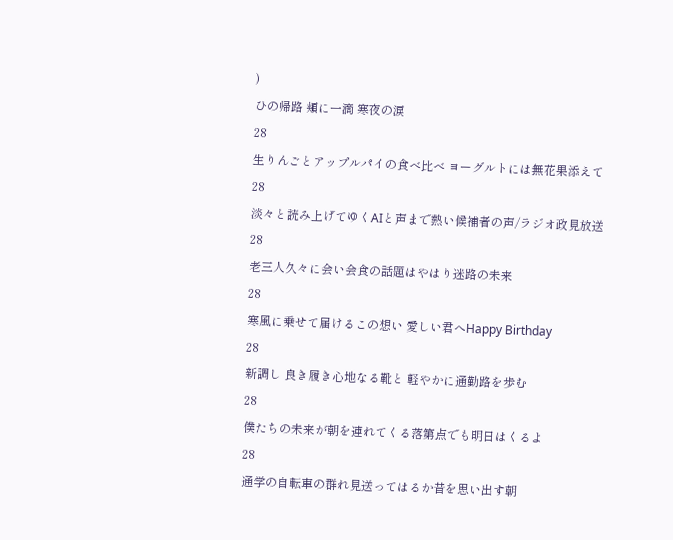)
ひの帰路 頬に一滴 寒夜の涙
28
生りんごとアップルパイの食べ比べ ヨーグルトには無花果添えて
28
淡々と読み上げてゆくAIと声まで熱い候補者の声/ラジオ政見放送
28
老三人久々に会い会食の話題はやはり迷路の未来
28
寒風に乗せて届けるこの想い 愛しい君へHappy Birthday
28
新調し 良き履き心地なる靴と 軽やかに通勤路を歩む
28
僕たちの未来が朝を連れてくる落第点でも明日はくるよ
28
通学の自転車の群れ見送ってはるか昔を思い出す朝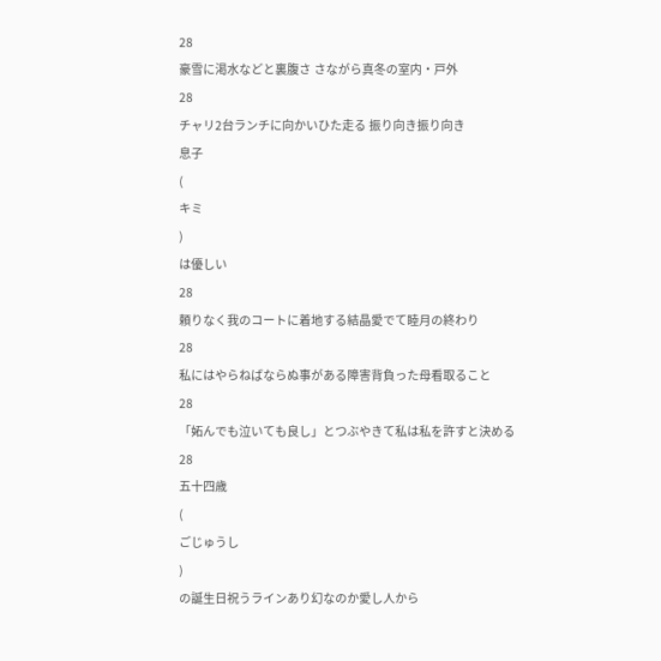28
豪雪に渇水などと裏腹さ さながら真冬の室内・戸外
28
チャリ2台ランチに向かいひた走る 振り向き振り向き
息子
(
キミ
)
は優しい
28
頼りなく我のコートに着地する結晶愛でて睦月の終わり
28
私にはやらねばならぬ事がある障害背負った母看取ること
28
「妬んでも泣いても良し」とつぶやきて私は私を許すと決める
28
五十四歳
(
ごじゅうし
)
の誕生日祝うラインあり幻なのか愛し人から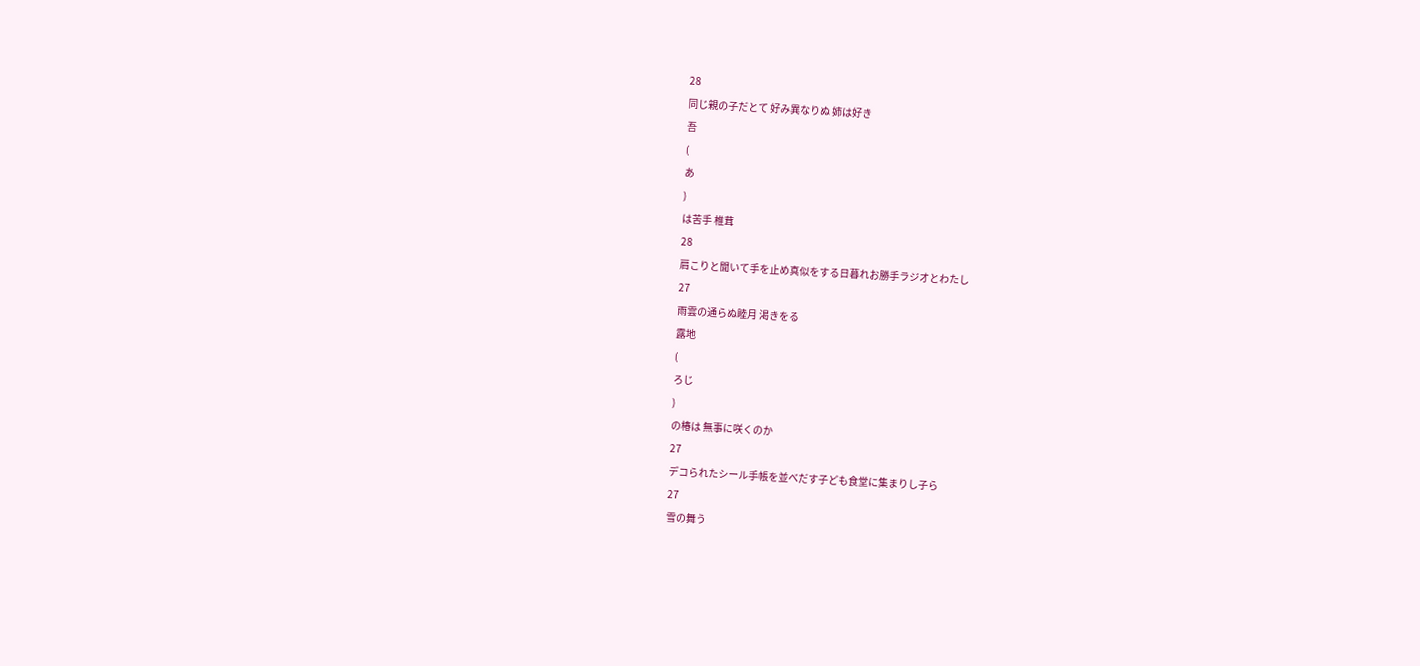28
同じ親の子だとて 好み異なりぬ 姉は好き
吾
(
あ
)
は苦手 椎茸
28
肩こりと聞いて手を止め真似をする日暮れお勝手ラジオとわたし
27
雨雲の通らぬ睦月 渇きをる
露地
(
ろじ
)
の椿は 無事に咲くのか
27
デコられたシール手帳を並べだす子ども食堂に集まりし子ら
27
雪の舞う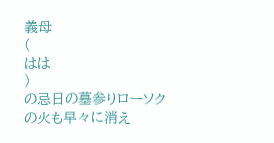義母
(
はは
)
の忌日の墓参りローソクの火も早々に消え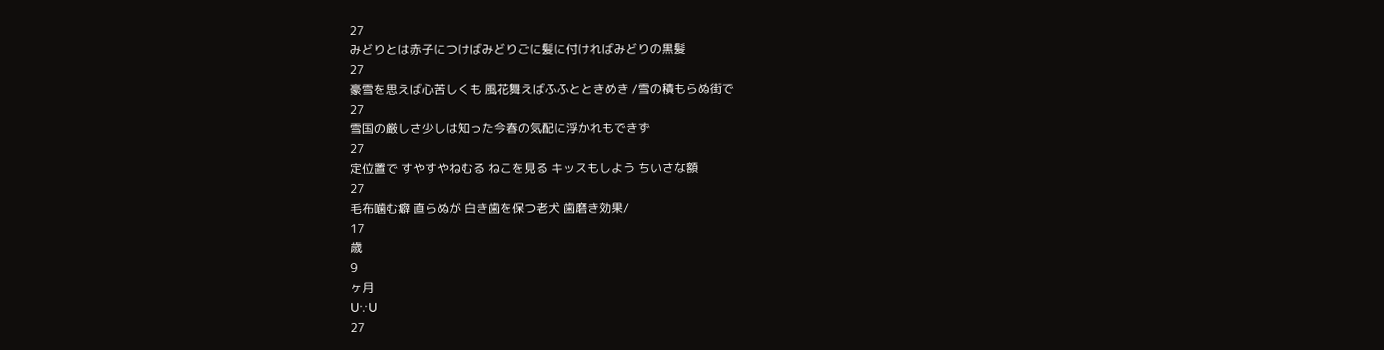27
みどりとは赤子につけばみどりごに髪に付ければみどりの黒髪
27
豪雪を思えば心苦しくも 風花舞えばふふとときめき /雪の積もらぬ街で
27
雪国の厳しさ少しは知った今春の気配に浮かれもできず
27
定位置で すやすやねむる ねこを見る キッスもしよう ちいさな額
27
毛布噛む癖 直らぬが 白き歯を保つ老犬 歯磨き効果/
17
歳
9
ヶ月
U∵U
27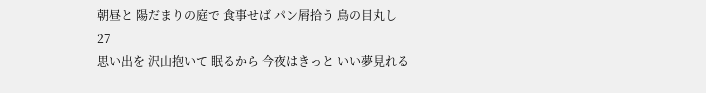朝昼と 陽だまりの庭で 食事せば パン屑拾う 鳥の目丸し
27
思い出を 沢山抱いて 眠るから 今夜はきっと いい夢見れる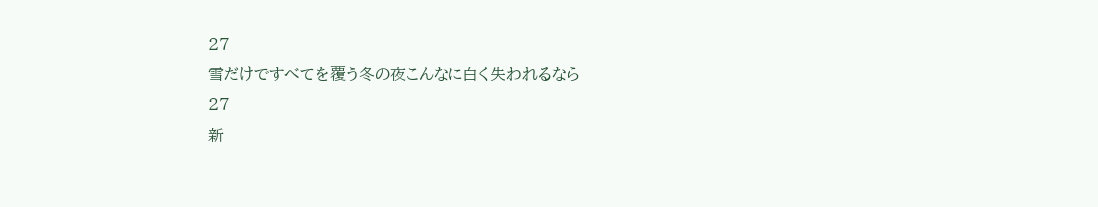27
雪だけですべてを覆う冬の夜こんなに白く失われるなら
27
新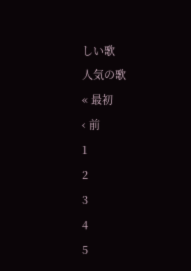しい歌
人気の歌
« 最初
‹ 前
1
2
3
4
5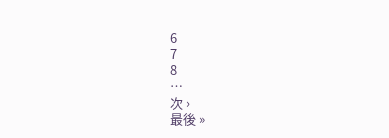6
7
8
…
次 ›
最後 »